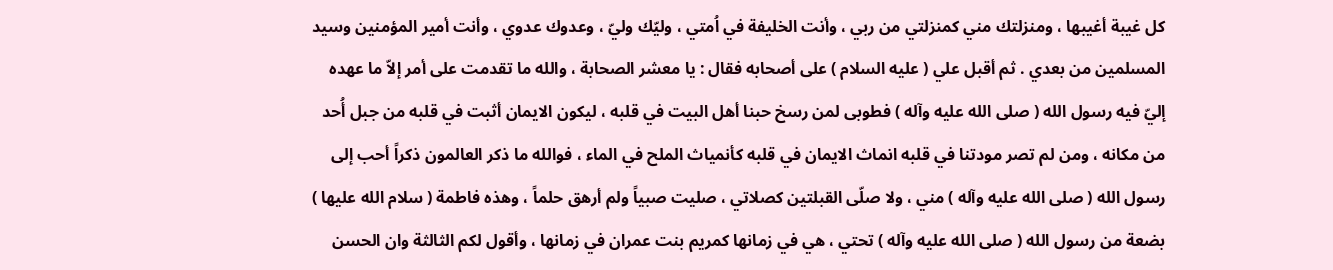كل غيبة أغيبها ، ومنزلتك مني كمنزلتي من ربي ، وأنت الخليفة في اُمتي ، وليّك وليّ ، وعدوك عدوي ، وأنت أمير المؤمنين وسيد المسلمين من بعدي . ثم أقبل علي ( عليه السلام ) على أصحابه فقال : يا معشر الصحابة ، والله ما تقدمت على أمر إلاّ ما عهده إليّ فيه رسول الله ( صلى الله عليه وآله ) فطوبى لمن رسخ حبنا أهل البيت في قلبه ، ليكون الايمان أثبت في قلبه من جبل أُحد من مكانه ، ومن لم تصر مودتنا في قلبه انماث الايمان في قلبه كأنمياث الملح في الماء ، فوالله ما ذكر العالمون ذكراً أحب إلى رسول الله ( صلى الله عليه وآله ) مني ، ولا صلّى القبلتين كصلاتي ، صليت صبياً ولم أرهق حلماً ، وهذه فاطمة ( سلام الله عليها ) بضعة من رسول الله ( صلى الله عليه وآله ) تحتي ، هي في زمانها كمريم بنت عمران في زمانها ، وأقول لكم الثالثة وان الحسن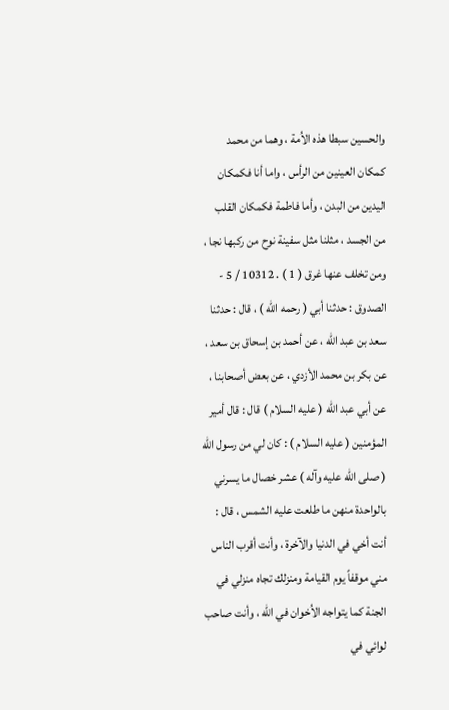والحسين سبطا هذه الاُمة ، وهما من محمد كمكان العينين من الرأس ، واما أنا فكمكان اليدين من البدن ، وأما فاطمة فكمكان القلب من الجسد ، مثلنا مثل سفينة نوح من ركبها نجا ، ومن تخلف عنها غرق ( 1 ) . 10312 / 5 - الصدوق : حدثنا أبي ( رحمه الله ) ، قال : حدثنا سعد بن عبد الله ، عن أحمد بن إسحاق بن سعد ، عن بكر بن محمد الأزدي ، عن بعض أصحابنا ، عن أبي عبد الله ( عليه السلام ) قال : قال أمير المؤمنين ( عليه السلام ) : كان لي من رسول الله ( صلى الله عليه وآله ) عشر خصال ما يسرني بالواحدة منهن ما طلعت عليه الشمس ، قال : أنت أخي في الدنيا والآخرة ، وأنت أقرب الناس مني موقفاً يوم القيامة ومنزلك تجاه منزلي في الجنة كما يتواجه الاُخوان في الله ، وأنت صاحب لوائي في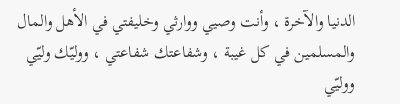الدنيا والآخرة ، وأنت وصيي ووارثي وخليفتي في الأهل والمال والمسلمين في كل غيبة ، وشفاعتك شفاعتي ، ووليّك وليّي ووليّي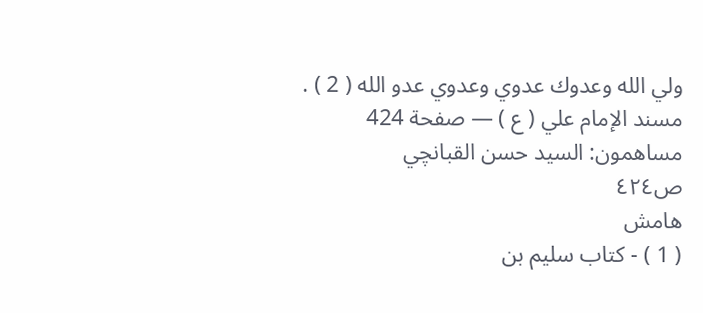ولي الله وعدوك عدوي وعدوي عدو الله ( 2 ) .
مسند الإمام علي ( ع ) — صفحة 424
مساهمون: السيد حسن القبانچي
ص٤٢٤
هامش
( 1 ) - كتاب سليم بن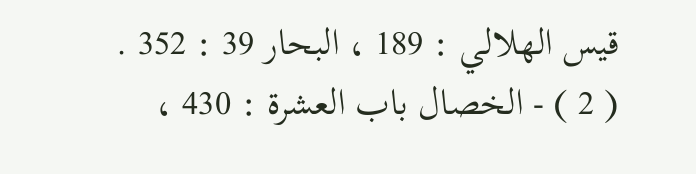قيس الهلالي : 189 ، البحار 39 : 352 .
( 2 ) - الخصال باب العشرة : 430 ،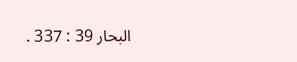البحار 39 : 337 .